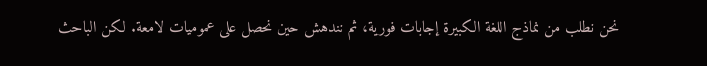نحن نطلب من نماذج اللغة الكبيرة إجابات فورية، ثم نندهش حين نحصل على عموميات لامعة. لكن الباحث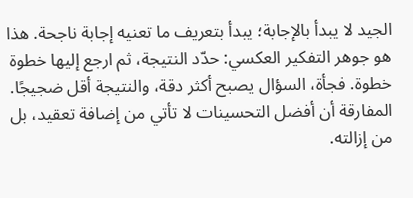الجيد لا يبدأ بالإجابة؛ يبدأ بتعريف ما تعنيه إجابة ناجحة. هذا هو جوهر التفكير العكسي: حدّد النتيجة، ثم ارجع إليها خطوة خطوة. فجأة، السؤال يصبح أكثر دقة، والنتيجة أقل ضجيجًا.
المفارقة أن أفضل التحسينات لا تأتي من إضافة تعقيد، بل من إزالته.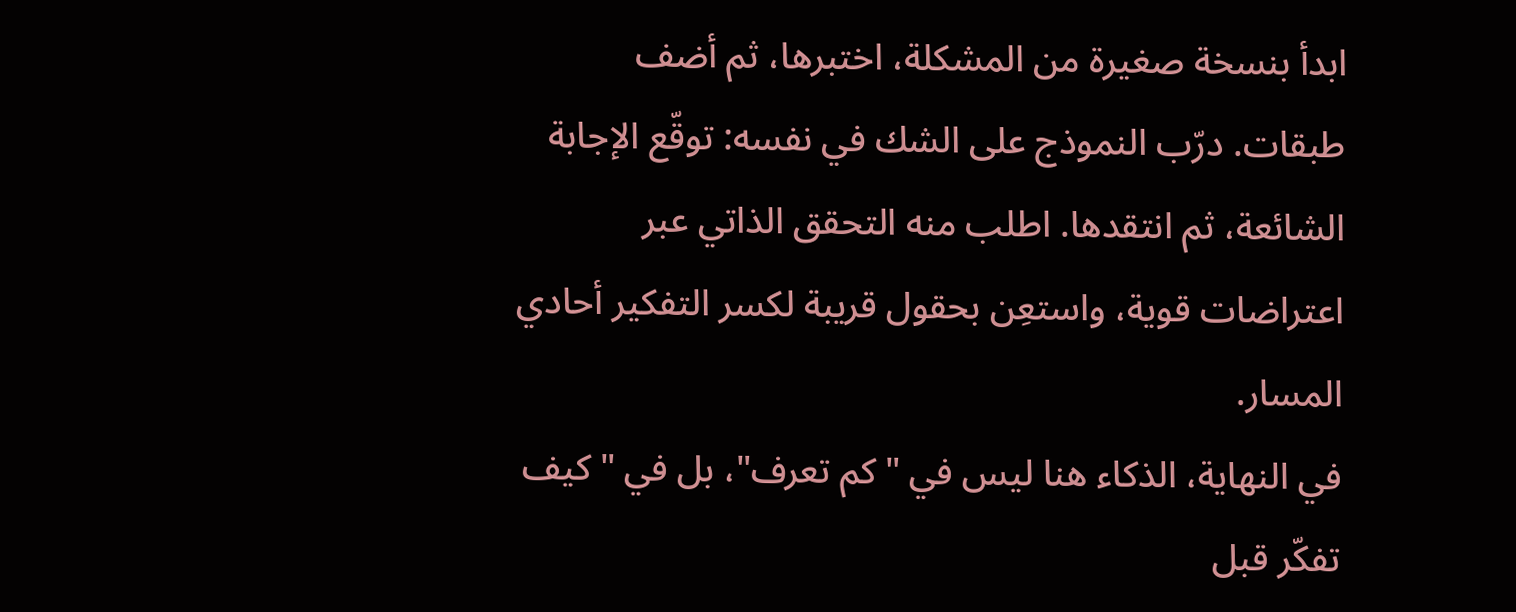ابدأ بنسخة صغيرة من المشكلة، اختبرها، ثم أضف طبقات. درّب النموذج على الشك في نفسه: توقّع الإجابة الشائعة، ثم انتقدها. اطلب منه التحقق الذاتي عبر اعتراضات قوية، واستعِن بحقول قريبة لكسر التفكير أحادي المسار.
في النهاية، الذكاء هنا ليس في "كم تعرف"، بل في "كيف تفكّر قبل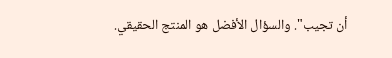أن تجيب". والسؤال الأفضل هو المنتج الحقيقي.